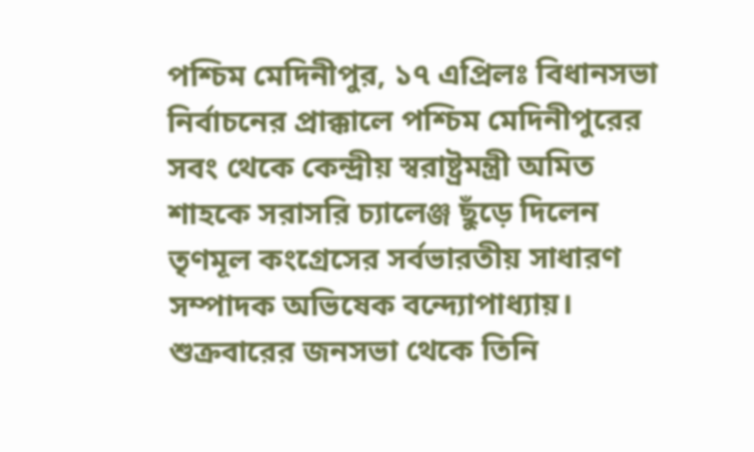পশ্চিম মেদিনীপুর, ১৭ এপ্রিলঃ বিধানসভা নির্বাচনের প্রাক্কালে পশ্চিম মেদিনীপুরের সবং থেকে কেন্দ্রীয় স্বরাষ্ট্রমন্ত্রী অমিত শাহকে সরাসরি চ্যালেঞ্জ ছুঁড়ে দিলেন তৃণমূল কংগ্রেসের সর্বভারতীয় সাধারণ সম্পাদক অভিষেক বন্দ্যোপাধ্যায়। শুক্রবারের জনসভা থেকে তিনি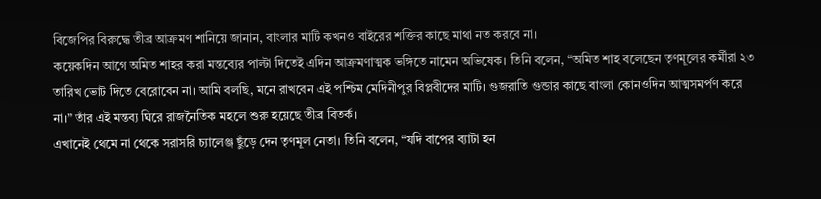বিজেপির বিরুদ্ধে তীব্র আক্রমণ শানিয়ে জানান, বাংলার মাটি কখনও বাইরের শক্তির কাছে মাথা নত করবে না।
কয়েকদিন আগে অমিত শাহর করা মন্তব্যের পাল্টা দিতেই এদিন আক্রমণাত্মক ভঙ্গিতে নামেন অভিষেক। তিনি বলেন, “অমিত শাহ বলেছেন তৃণমূলের কর্মীরা ২৩ তারিখ ভোট দিতে বেরোবেন না। আমি বলছি, মনে রাখবেন এই পশ্চিম মেদিনীপুর বিপ্লবীদের মাটি। গুজরাতি গুন্ডার কাছে বাংলা কোনওদিন আত্মসমর্পণ করে না।” তাঁর এই মন্তব্য ঘিরে রাজনৈতিক মহলে শুরু হয়েছে তীব্র বিতর্ক।
এখানেই থেমে না থেকে সরাসরি চ্যালেঞ্জ ছুঁড়ে দেন তৃণমূল নেতা। তিনি বলেন, “যদি বাপের ব্যাটা হন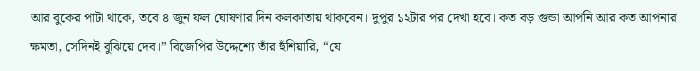আর বুকের পাটা থাকে, তবে ৪ জুন ফল ঘোষণার দিন কলকাতায় থাকবেন। দুপুর ১২টার পর দেখা হবে। কত বড় গুন্ডা আপনি আর কত আপনার ক্ষমতা, সেদিনই বুঝিয়ে দেব।” বিজেপির উদ্দেশ্যে তাঁর হুঁশিয়ারি, “যে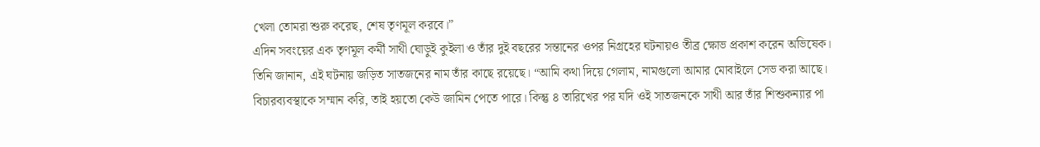খেলা তোমরা শুরু করেছ, শেষ তৃণমূল করবে।”
এদিন সবংয়ের এক তৃণমূল কর্মী সাথী ঘোড়ুই কুইলা ও তাঁর দুই বছরের সন্তানের ওপর নিগ্রহের ঘটনায়ও তীব্র ক্ষোভ প্রকাশ করেন অভিষেক। তিনি জানান, এই ঘটনায় জড়িত সাতজনের নাম তাঁর কাছে রয়েছে। “আমি কথা দিয়ে গেলাম, নামগুলো আমার মোবাইলে সেভ করা আছে। বিচারব্যবস্থাকে সম্মান করি, তাই হয়তো কেউ জামিন পেতে পারে। কিন্তু ৪ তারিখের পর যদি ওই সাতজনকে সাথী আর তাঁর শিশুকন্যার পা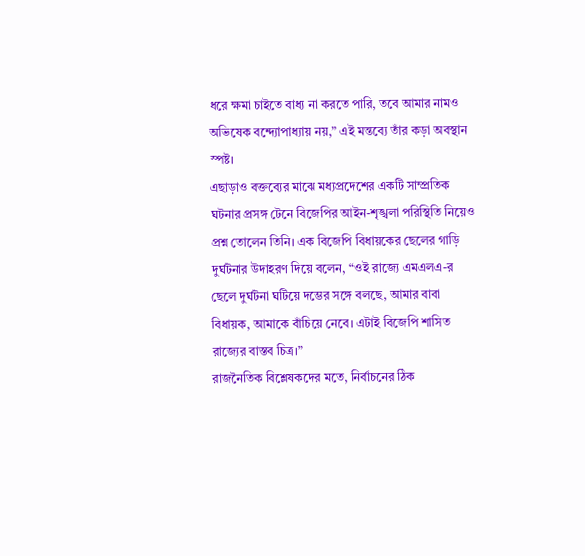ধরে ক্ষমা চাইতে বাধ্য না করতে পারি, তবে আমার নামও অভিষেক বন্দ্যোপাধ্যায় নয়,” এই মন্তব্যে তাঁর কড়া অবস্থান স্পষ্ট।
এছাড়াও বক্তব্যের মাঝে মধ্যপ্রদেশের একটি সাম্প্রতিক ঘটনার প্রসঙ্গ টেনে বিজেপির আইন-শৃঙ্খলা পরিস্থিতি নিয়েও প্রশ্ন তোলেন তিনি। এক বিজেপি বিধায়কের ছেলের গাড়ি দুর্ঘটনার উদাহরণ দিয়ে বলেন, “ওই রাজ্যে এমএলএ-র ছেলে দুর্ঘটনা ঘটিয়ে দম্ভের সঙ্গে বলছে, আমার বাবা বিধায়ক, আমাকে বাঁচিয়ে নেবে। এটাই বিজেপি শাসিত রাজ্যের বাস্তব চিত্র।”
রাজনৈতিক বিশ্লেষকদের মতে, নির্বাচনের ঠিক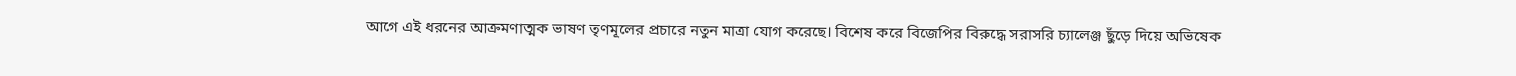আগে এই ধরনের আক্রমণাত্মক ভাষণ তৃণমূলের প্রচারে নতুন মাত্রা যোগ করেছে। বিশেষ করে বিজেপির বিরুদ্ধে সরাসরি চ্যালেঞ্জ ছুঁড়ে দিয়ে অভিষেক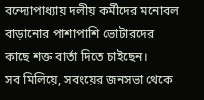বন্দ্যোপাধ্যায় দলীয় কর্মীদের মনোবল বাড়ানোর পাশাপাশি ভোটারদের কাছে শক্ত বার্তা দিতে চাইছেন।
সব মিলিয়ে, সবংয়ের জনসভা থেকে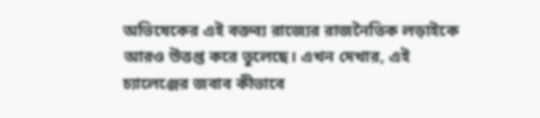অভিষেকের এই বক্তব্য রাজ্যের রাজনৈতিক লড়াইকে আরও উত্তপ্ত করে তুলেছে। এখন দেখার, এই চ্যালেঞ্জের জবাব কীভাবে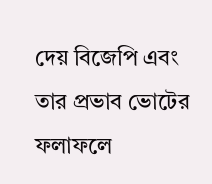দেয় বিজেপি এবং তার প্রভাব ভোটের ফলাফলে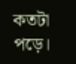কতটা পড়ে।